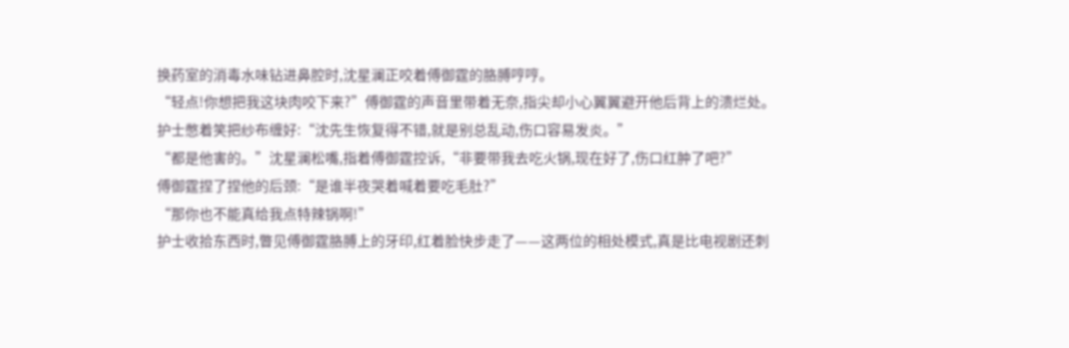换药室的消毒水味钻进鼻腔时,沈星澜正咬着傅御霆的胳膊哼哼。
“轻点!你想把我这块肉咬下来?”傅御霆的声音里带着无奈,指尖却小心翼翼避开他后背上的溃烂处。
护士憋着笑把纱布缠好:“沈先生恢复得不错,就是别总乱动,伤口容易发炎。”
“都是他害的。”沈星澜松嘴,指着傅御霆控诉,“非要带我去吃火锅,现在好了,伤口红肿了吧?”
傅御霆捏了捏他的后颈:“是谁半夜哭着喊着要吃毛肚?”
“那你也不能真给我点特辣锅啊!”
护士收拾东西时,瞥见傅御霆胳膊上的牙印,红着脸快步走了——这两位的相处模式,真是比电视剧还刺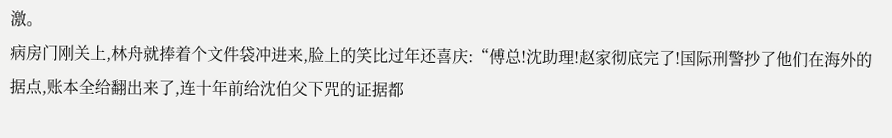激。
病房门刚关上,林舟就捧着个文件袋冲进来,脸上的笑比过年还喜庆:“傅总!沈助理!赵家彻底完了!国际刑警抄了他们在海外的据点,账本全给翻出来了,连十年前给沈伯父下咒的证据都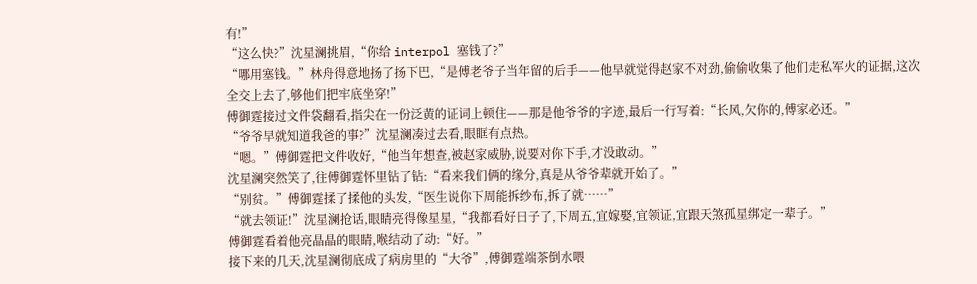有!”
“这么快?”沈星澜挑眉,“你给 interpol 塞钱了?”
“哪用塞钱。”林舟得意地扬了扬下巴,“是傅老爷子当年留的后手——他早就觉得赵家不对劲,偷偷收集了他们走私军火的证据,这次全交上去了,够他们把牢底坐穿!”
傅御霆接过文件袋翻看,指尖在一份泛黄的证词上顿住——那是他爷爷的字迹,最后一行写着:“长风,欠你的,傅家必还。”
“爷爷早就知道我爸的事?”沈星澜凑过去看,眼眶有点热。
“嗯。”傅御霆把文件收好,“他当年想查,被赵家威胁,说要对你下手,才没敢动。”
沈星澜突然笑了,往傅御霆怀里钻了钻:“看来我们俩的缘分,真是从爷爷辈就开始了。”
“别贫。”傅御霆揉了揉他的头发,“医生说你下周能拆纱布,拆了就……”
“就去领证!”沈星澜抢话,眼睛亮得像星星,“我都看好日子了,下周五,宜嫁娶,宜领证,宜跟天煞孤星绑定一辈子。”
傅御霆看着他亮晶晶的眼睛,喉结动了动:“好。”
接下来的几天,沈星澜彻底成了病房里的“大爷”,傅御霆端茶倒水喂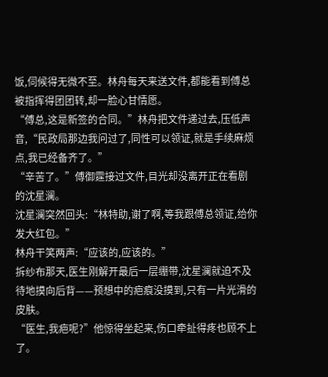饭,伺候得无微不至。林舟每天来送文件,都能看到傅总被指挥得团团转,却一脸心甘情愿。
“傅总,这是新签的合同。”林舟把文件递过去,压低声音,“民政局那边我问过了,同性可以领证,就是手续麻烦点,我已经备齐了。”
“辛苦了。”傅御霆接过文件,目光却没离开正在看剧的沈星澜。
沈星澜突然回头:“林特助,谢了啊,等我跟傅总领证,给你发大红包。”
林舟干笑两声:“应该的,应该的。”
拆纱布那天,医生刚解开最后一层绷带,沈星澜就迫不及待地摸向后背——预想中的疤痕没摸到,只有一片光滑的皮肤。
“医生,我疤呢?”他惊得坐起来,伤口牵扯得疼也顾不上了。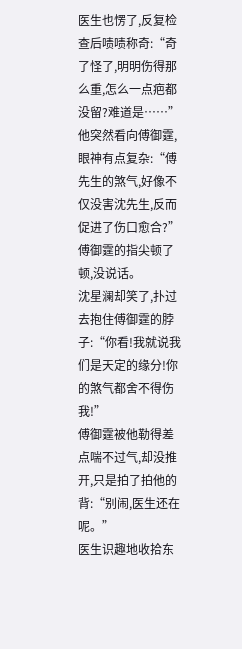医生也愣了,反复检查后啧啧称奇:“奇了怪了,明明伤得那么重,怎么一点疤都没留?难道是……”
他突然看向傅御霆,眼神有点复杂:“傅先生的煞气,好像不仅没害沈先生,反而促进了伤口愈合?”
傅御霆的指尖顿了顿,没说话。
沈星澜却笑了,扑过去抱住傅御霆的脖子:“你看!我就说我们是天定的缘分!你的煞气都舍不得伤我!”
傅御霆被他勒得差点喘不过气,却没推开,只是拍了拍他的背:“别闹,医生还在呢。”
医生识趣地收拾东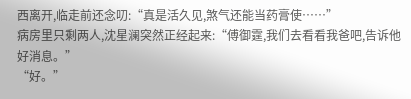西离开,临走前还念叨:“真是活久见,煞气还能当药膏使……”
病房里只剩两人,沈星澜突然正经起来:“傅御霆,我们去看看我爸吧,告诉他好消息。”
“好。”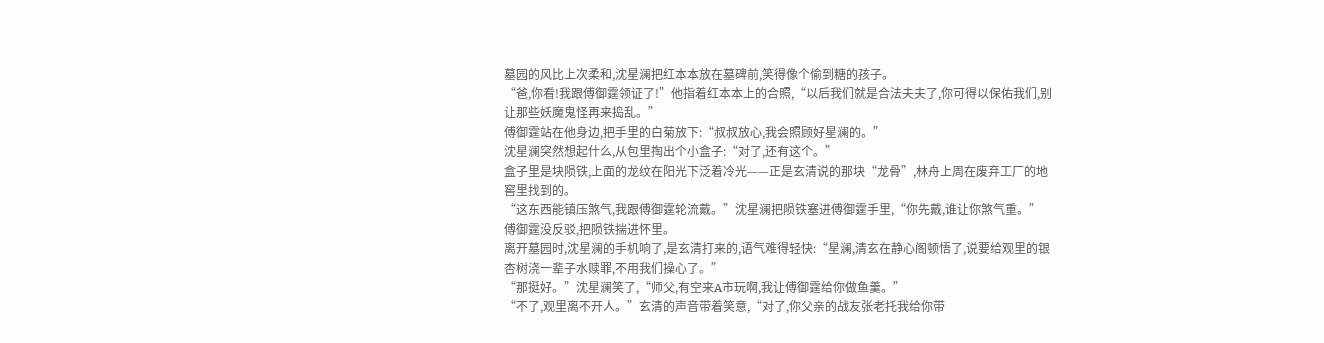墓园的风比上次柔和,沈星澜把红本本放在墓碑前,笑得像个偷到糖的孩子。
“爸,你看!我跟傅御霆领证了!”他指着红本本上的合照,“以后我们就是合法夫夫了,你可得以保佑我们,别让那些妖魔鬼怪再来捣乱。”
傅御霆站在他身边,把手里的白菊放下:“叔叔放心,我会照顾好星澜的。”
沈星澜突然想起什么,从包里掏出个小盒子:“对了,还有这个。”
盒子里是块陨铁,上面的龙纹在阳光下泛着冷光——正是玄清说的那块“龙骨”,林舟上周在废弃工厂的地窖里找到的。
“这东西能镇压煞气,我跟傅御霆轮流戴。”沈星澜把陨铁塞进傅御霆手里,“你先戴,谁让你煞气重。”
傅御霆没反驳,把陨铁揣进怀里。
离开墓园时,沈星澜的手机响了,是玄清打来的,语气难得轻快:“星澜,清玄在静心阁顿悟了,说要给观里的银杏树浇一辈子水赎罪,不用我们操心了。”
“那挺好。”沈星澜笑了,“师父,有空来A市玩啊,我让傅御霆给你做鱼羹。”
“不了,观里离不开人。”玄清的声音带着笑意,“对了,你父亲的战友张老托我给你带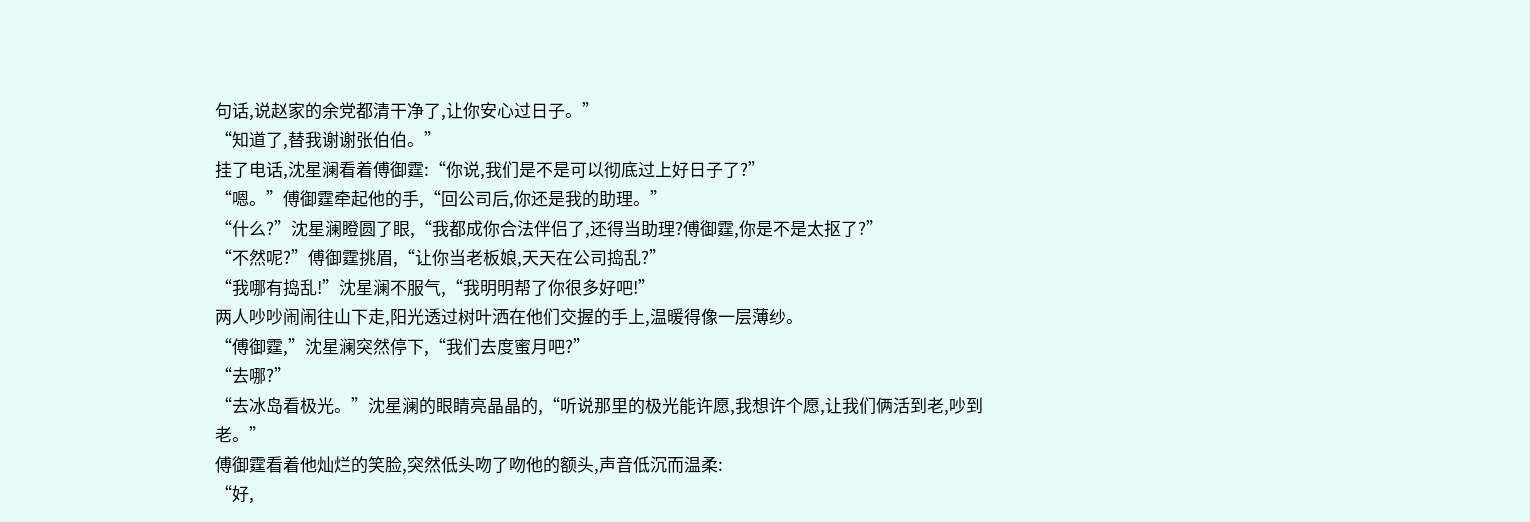句话,说赵家的余党都清干净了,让你安心过日子。”
“知道了,替我谢谢张伯伯。”
挂了电话,沈星澜看着傅御霆:“你说,我们是不是可以彻底过上好日子了?”
“嗯。”傅御霆牵起他的手,“回公司后,你还是我的助理。”
“什么?”沈星澜瞪圆了眼,“我都成你合法伴侣了,还得当助理?傅御霆,你是不是太抠了?”
“不然呢?”傅御霆挑眉,“让你当老板娘,天天在公司捣乱?”
“我哪有捣乱!”沈星澜不服气,“我明明帮了你很多好吧!”
两人吵吵闹闹往山下走,阳光透过树叶洒在他们交握的手上,温暖得像一层薄纱。
“傅御霆,”沈星澜突然停下,“我们去度蜜月吧?”
“去哪?”
“去冰岛看极光。”沈星澜的眼睛亮晶晶的,“听说那里的极光能许愿,我想许个愿,让我们俩活到老,吵到老。”
傅御霆看着他灿烂的笑脸,突然低头吻了吻他的额头,声音低沉而温柔:
“好,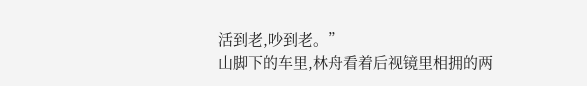活到老,吵到老。”
山脚下的车里,林舟看着后视镜里相拥的两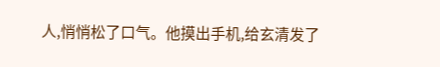人,悄悄松了口气。他摸出手机,给玄清发了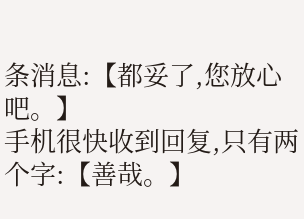条消息:【都妥了,您放心吧。】
手机很快收到回复,只有两个字:【善哉。】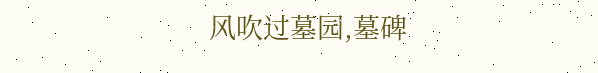风吹过墓园,墓碑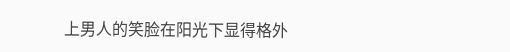上男人的笑脸在阳光下显得格外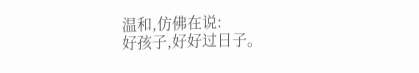温和,仿佛在说:
好孩子,好好过日子。